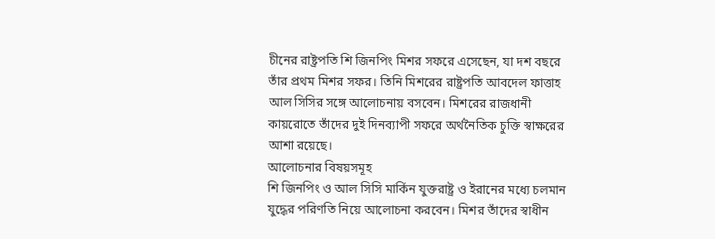চীনের রাষ্ট্রপতি শি জিনপিং মিশর সফরে এসেছেন, যা দশ বছরে তাঁর প্রথম মিশর সফর। তিনি মিশরের রাষ্ট্রপতি আবদেল ফাত্তাহ আল সিসির সঙ্গে আলোচনায় বসবেন। মিশরের রাজধানী কায়রোতে তাঁদের দুই দিনব্যাপী সফরে অর্থনৈতিক চুক্তি স্বাক্ষরের আশা রয়েছে।
আলোচনার বিষয়সমূহ
শি জিনপিং ও আল সিসি মার্কিন যুক্তরাষ্ট্র ও ইরানের মধ্যে চলমান যুদ্ধের পরিণতি নিয়ে আলোচনা করবেন। মিশর তাঁদের স্বাধীন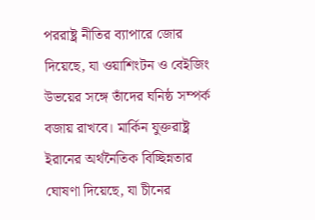পররাষ্ট্র নীতির ব্যাপারে জোর দিয়েছে, যা ওয়াশিংটন ও বেইজিং উভয়ের সঙ্গে তাঁদের ঘনিষ্ঠ সম্পর্ক বজায় রাখবে। মার্কিন যুক্তরাষ্ট্র ইরানের অর্থনৈতিক বিচ্ছিন্নতার ঘোষণা দিয়েছে, যা চীনের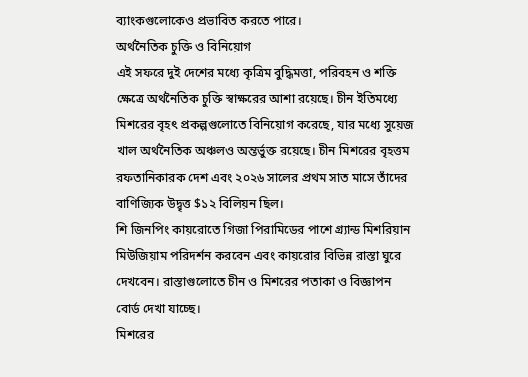ব্যাংকগুলোকেও প্রভাবিত করতে পারে।
অর্থনৈতিক চুক্তি ও বিনিয়োগ
এই সফরে দুই দেশের মধ্যে কৃত্রিম বুদ্ধিমত্তা, পরিবহন ও শক্তি ক্ষেত্রে অর্থনৈতিক চুক্তি স্বাক্ষরের আশা রয়েছে। চীন ইতিমধ্যে মিশরের বৃহৎ প্রকল্পগুলোতে বিনিয়োগ করেছে, যার মধ্যে সুয়েজ খাল অর্থনৈতিক অঞ্চলও অন্তর্ভুক্ত রয়েছে। চীন মিশরের বৃহত্তম রফতানিকারক দেশ এবং ২০২৬ সালের প্রথম সাত মাসে তাঁদের বাণিজ্যিক উদ্বৃত্ত $১২ বিলিয়ন ছিল।
শি জিনপিং কায়রোতে গিজা পিরামিডের পাশে গ্র্যান্ড মিশরিয়ান মিউজিয়াম পরিদর্শন করবেন এবং কায়রোর বিভিন্ন রাস্তা ঘুরে দেখবেন। রাস্তাগুলোতে চীন ও মিশরের পতাকা ও বিজ্ঞাপন বোর্ড দেখা যাচ্ছে।
মিশরের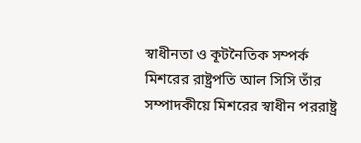স্বাধীনতা ও কূটনৈতিক সম্পর্ক
মিশরের রাষ্ট্রপতি আল সিসি তাঁর সম্পাদকীয়ে মিশরের স্বাধীন পররাষ্ট্র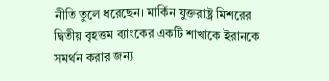নীতি তুলে ধরেছেন। মার্কিন যুক্তরাষ্ট্র মিশরের দ্বিতীয় বৃহত্তম ব্যাংকের একটি শাখাকে ইরানকে সমর্থন করার জন্য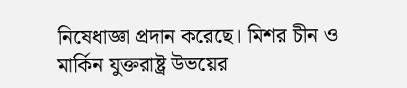নিষেধাজ্ঞা প্রদান করেছে। মিশর চীন ও মার্কিন যুক্তরাষ্ট্র উভয়ের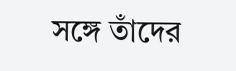সঙ্গে তাঁদের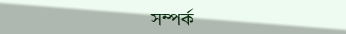সম্পর্ক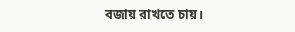বজায় রাখতে চায়।